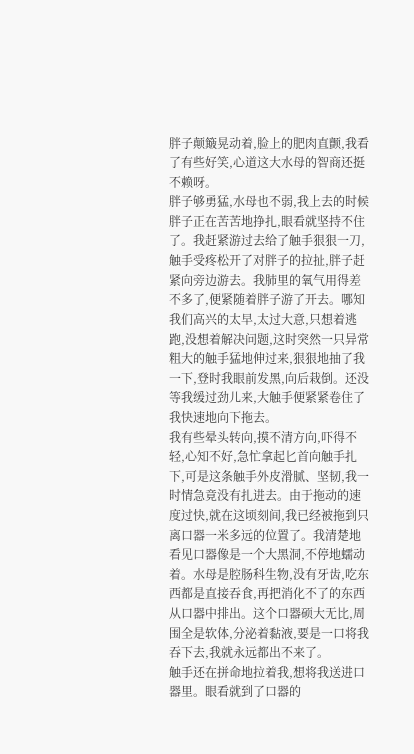胖子颠簸晃动着,脸上的肥肉直颤,我看了有些好笑,心道这大水母的智商还挺不赖呀。
胖子够勇猛,水母也不弱,我上去的时候胖子正在苦苦地挣扎,眼看就坚持不住了。我赶紧游过去给了触手狠狠一刀,触手受疼松开了对胖子的拉扯,胖子赶紧向旁边游去。我肺里的氧气用得差不多了,便紧随着胖子游了开去。哪知我们高兴的太早,太过大意,只想着逃跑,没想着解决问题,这时突然一只异常粗大的触手猛地伸过来,狠狠地抽了我一下,登时我眼前发黑,向后栽倒。还没等我缓过劲儿来,大触手便紧紧卷住了我快速地向下拖去。
我有些晕头转向,摸不清方向,吓得不轻,心知不好,急忙拿起匕首向触手扎下,可是这条触手外皮滑腻、坚韧,我一时情急竟没有扎进去。由于拖动的速度过快,就在这顷刻间,我已经被拖到只离口器一米多远的位置了。我清楚地看见口器像是一个大黑洞,不停地蠕动着。水母是腔肠科生物,没有牙齿,吃东西都是直接吞食,再把消化不了的东西从口器中排出。这个口器硕大无比,周围全是软体,分泌着黏液,要是一口将我吞下去,我就永远都出不来了。
触手还在拼命地拉着我,想将我送进口器里。眼看就到了口器的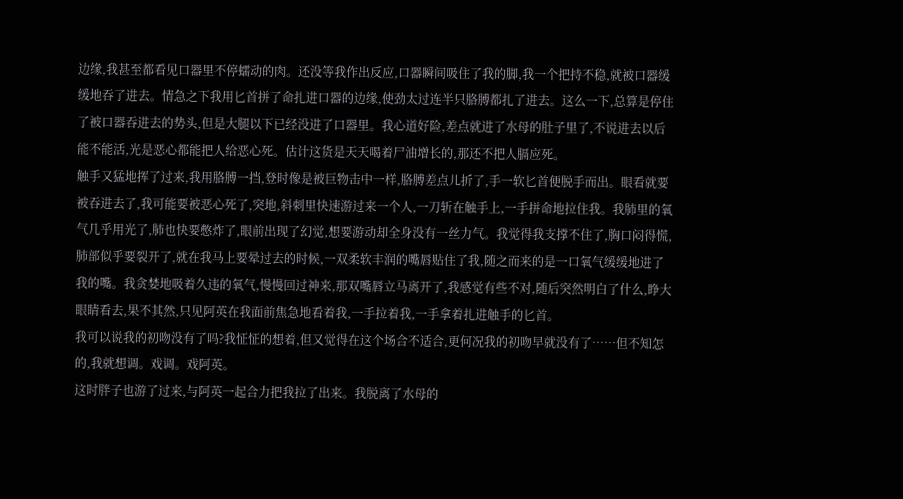边缘,我甚至都看见口器里不停蠕动的肉。还没等我作出反应,口器瞬间吸住了我的脚,我一个把持不稳,就被口器缓缓地吞了进去。情急之下我用匕首拼了命扎进口器的边缘,使劲太过连半只胳膊都扎了进去。这么一下,总算是停住了被口器吞进去的势头,但是大腿以下已经没进了口器里。我心道好险,差点就进了水母的肚子里了,不说进去以后能不能活,光是恶心都能把人给恶心死。估计这货是天天喝着尸油增长的,那还不把人膈应死。
触手又猛地挥了过来,我用胳膊一挡,登时像是被巨物击中一样,胳膊差点儿折了,手一软匕首便脱手而出。眼看就要被吞进去了,我可能要被恶心死了,突地,斜刺里快速游过来一个人,一刀斩在触手上,一手拼命地拉住我。我肺里的氧气几乎用光了,肺也快要憋炸了,眼前出现了幻觉,想要游动却全身没有一丝力气。我觉得我支撑不住了,胸口闷得慌,肺部似乎要裂开了,就在我马上要晕过去的时候,一双柔软丰润的嘴唇贴住了我,随之而来的是一口氧气缓缓地进了我的嘴。我贪婪地吸着久违的氧气,慢慢回过神来,那双嘴唇立马离开了,我感觉有些不对,随后突然明白了什么,睁大眼睛看去,果不其然,只见阿英在我面前焦急地看着我,一手拉着我,一手拿着扎进触手的匕首。
我可以说我的初吻没有了吗?我怔怔的想着,但又觉得在这个场合不适合,更何况我的初吻早就没有了……但不知怎的,我就想调。戏调。戏阿英。
这时胖子也游了过来,与阿英一起合力把我拉了出来。我脱离了水母的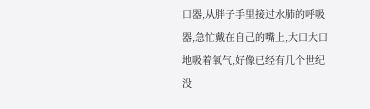口器,从胖子手里接过水肺的呼吸器,急忙戴在自己的嘴上,大口大口地吸着氧气,好像已经有几个世纪没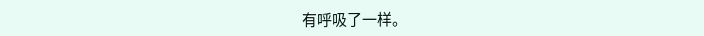有呼吸了一样。